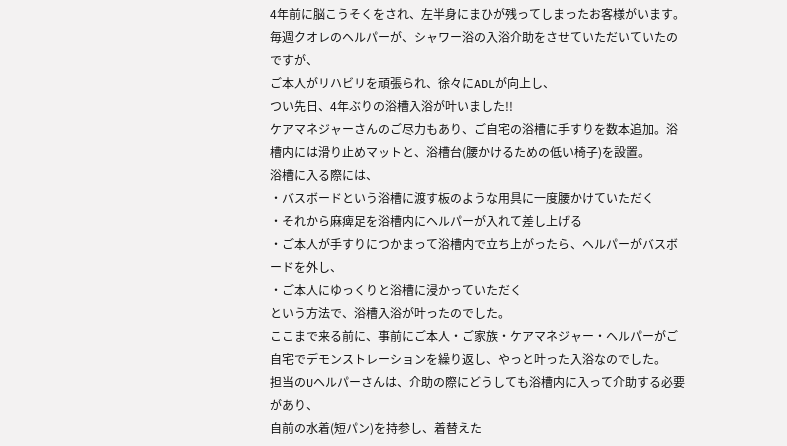4年前に脳こうそくをされ、左半身にまひが残ってしまったお客様がいます。
毎週クオレのヘルパーが、シャワー浴の入浴介助をさせていただいていたのですが、
ご本人がリハビリを頑張られ、徐々にADLが向上し、
つい先日、4年ぶりの浴槽入浴が叶いました!!
ケアマネジャーさんのご尽力もあり、ご自宅の浴槽に手すりを数本追加。浴槽内には滑り止めマットと、浴槽台(腰かけるための低い椅子)を設置。
浴槽に入る際には、
・バスボードという浴槽に渡す板のような用具に一度腰かけていただく
・それから麻痺足を浴槽内にヘルパーが入れて差し上げる
・ご本人が手すりにつかまって浴槽内で立ち上がったら、ヘルパーがバスボードを外し、
・ご本人にゆっくりと浴槽に浸かっていただく
という方法で、浴槽入浴が叶ったのでした。
ここまで来る前に、事前にご本人・ご家族・ケアマネジャー・ヘルパーがご自宅でデモンストレーションを繰り返し、やっと叶った入浴なのでした。
担当のUヘルパーさんは、介助の際にどうしても浴槽内に入って介助する必要があり、
自前の水着(短パン)を持参し、着替えた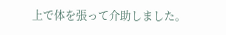上で体を張って介助しました。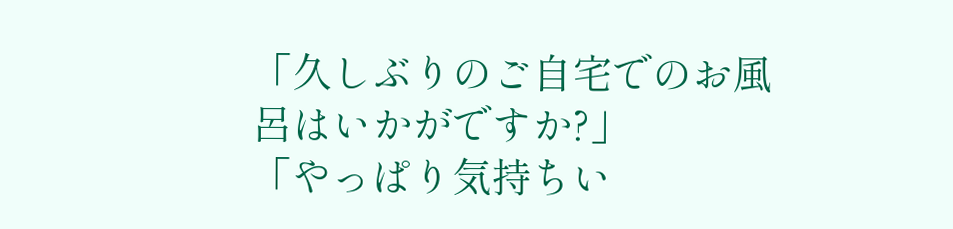「久しぶりのご自宅でのお風呂はいかがですか?」
「やっぱり気持ちい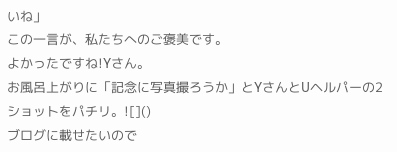いね」
この一言が、私たちへのご褒美です。
よかったですね!Yさん。
お風呂上がりに「記念に写真撮ろうか」とYさんとUヘルパーの2ショットをパチリ。![]()
ブログに載せたいので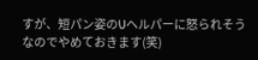すが、短パン姿のUヘルパーに怒られそうなのでやめておきます(笑)